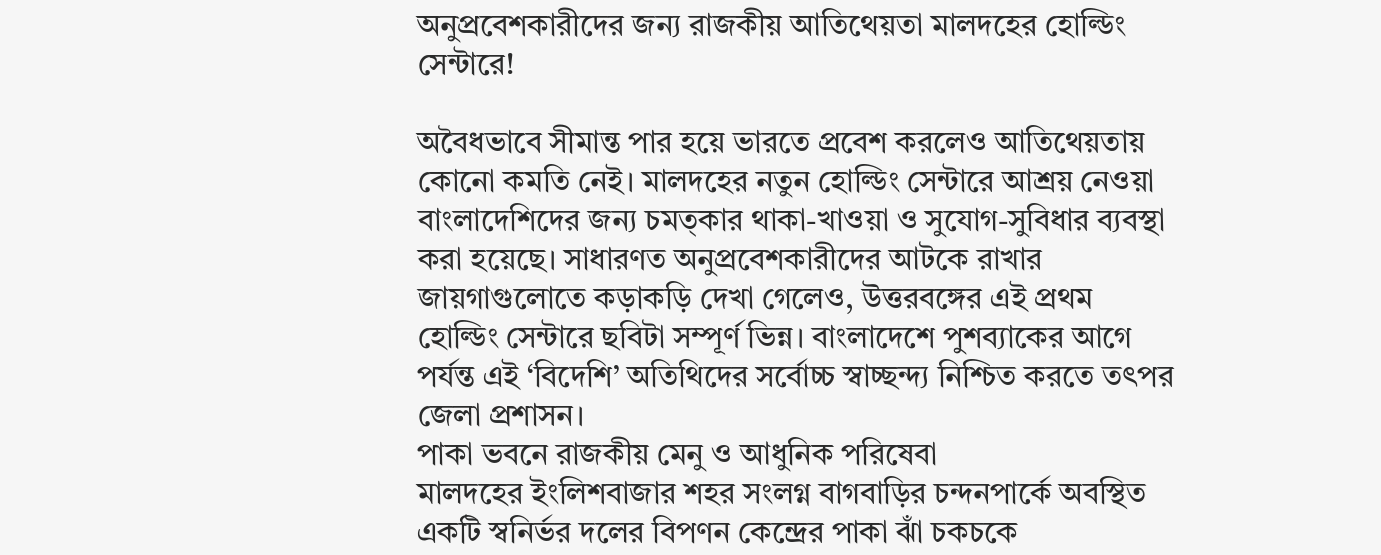অনুপ্রবেশকারীদের জন্য রাজকীয় আতিথেয়তা মালদহের হোল্ডিং সেন্টারে!

অবৈধভাবে সীমান্ত পার হয়ে ভারতে প্রবেশ করলেও আতিথেয়তায় কোনো কমতি নেই। মালদহের নতুন হোল্ডিং সেন্টারে আশ্রয় নেওয়া বাংলাদেশিদের জন্য চমত্কার থাকা-খাওয়া ও সুযোগ-সুবিধার ব্যবস্থা করা হয়েছে। সাধারণত অনুপ্রবেশকারীদের আটকে রাখার জায়গাগুলোতে কড়াকড়ি দেখা গেলেও, উত্তরবঙ্গের এই প্রথম হোল্ডিং সেন্টারে ছবিটা সম্পূর্ণ ভিন্ন। বাংলাদেশে পুশব্যাকের আগে পর্যন্ত এই ‘বিদেশি’ অতিথিদের সর্বোচ্চ স্বাচ্ছন্দ্য নিশ্চিত করতে তৎপর জেলা প্রশাসন।
পাকা ভবনে রাজকীয় মেনু ও আধুনিক পরিষেবা
মালদহের ইংলিশবাজার শহর সংলগ্ন বাগবাড়ির চন্দনপার্কে অবস্থিত একটি স্বনির্ভর দলের বিপণন কেন্দ্রের পাকা ঝাঁ চকচকে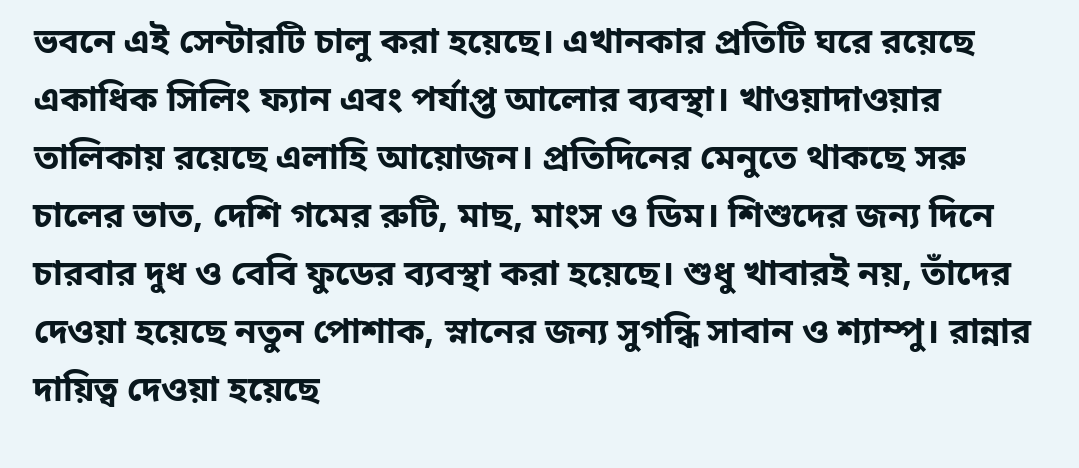ভবনে এই সেন্টারটি চালু করা হয়েছে। এখানকার প্রতিটি ঘরে রয়েছে একাধিক সিলিং ফ্যান এবং পর্যাপ্ত আলোর ব্যবস্থা। খাওয়াদাওয়ার তালিকায় রয়েছে এলাহি আয়োজন। প্রতিদিনের মেনুতে থাকছে সরু চালের ভাত, দেশি গমের রুটি, মাছ, মাংস ও ডিম। শিশুদের জন্য দিনে চারবার দুধ ও বেবি ফুডের ব্যবস্থা করা হয়েছে। শুধু খাবারই নয়, তাঁদের দেওয়া হয়েছে নতুন পোশাক, স্নানের জন্য সুগন্ধি সাবান ও শ্যাম্পু। রান্নার দায়িত্ব দেওয়া হয়েছে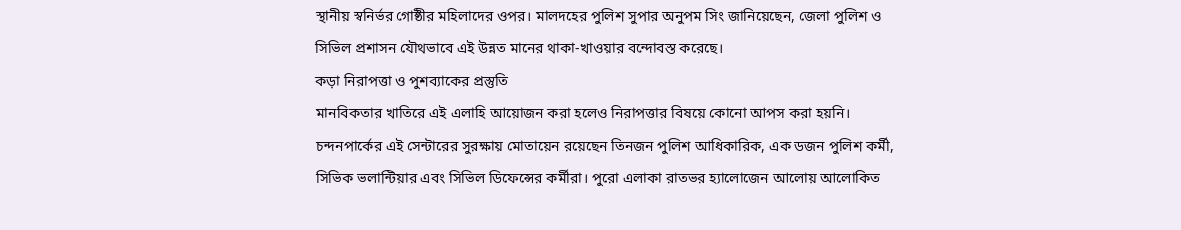স্থানীয় স্বনির্ভর গোষ্ঠীর মহিলাদের ওপর। মালদহের পুলিশ সুপার অনুপম সিং জানিয়েছেন, জেলা পুলিশ ও সিভিল প্রশাসন যৌথভাবে এই উন্নত মানের থাকা-খাওয়ার বন্দোবস্ত করেছে।
কড়া নিরাপত্তা ও পুশব্যাকের প্রস্তুতি
মানবিকতার খাতিরে এই এলাহি আয়োজন করা হলেও নিরাপত্তার বিষয়ে কোনো আপস করা হয়নি। চন্দনপার্কের এই সেন্টারের সুরক্ষায় মোতায়েন রয়েছেন তিনজন পুলিশ আধিকারিক, এক ডজন পুলিশ কর্মী, সিভিক ভলান্টিয়ার এবং সিভিল ডিফেন্সের কর্মীরা। পুরো এলাকা রাতভর হ্যালোজেন আলোয় আলোকিত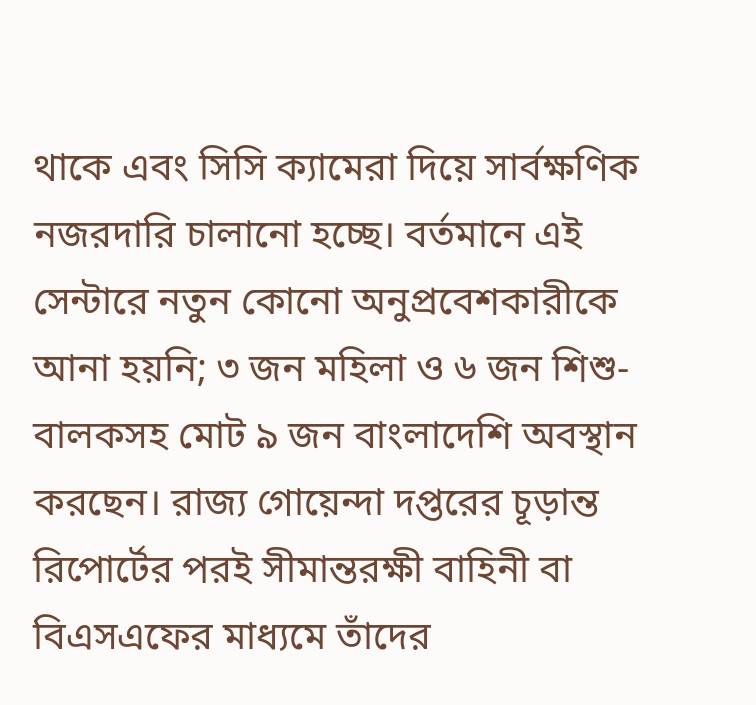থাকে এবং সিসি ক্যামেরা দিয়ে সার্বক্ষণিক নজরদারি চালানো হচ্ছে। বর্তমানে এই সেন্টারে নতুন কোনো অনুপ্রবেশকারীকে আনা হয়নি; ৩ জন মহিলা ও ৬ জন শিশু-বালকসহ মোট ৯ জন বাংলাদেশি অবস্থান করছেন। রাজ্য গোয়েন্দা দপ্তরের চূড়ান্ত রিপোর্টের পরই সীমান্তরক্ষী বাহিনী বা বিএসএফের মাধ্যমে তাঁদের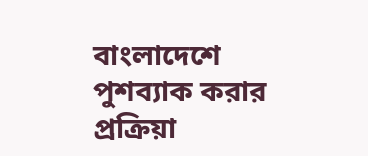বাংলাদেশে পুশব্যাক করার প্রক্রিয়া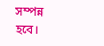সম্পন্ন হবে।